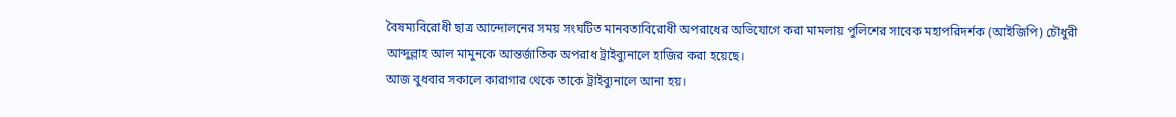বৈষম্যবিরোধী ছাত্র আন্দোলনের সময় সংঘটিত মানবতাবিরোধী অপরাধের অভিযোগে করা মামলায় পুলিশের সাবেক মহাপরিদর্শক (আইজিপি) চৌধুরী আব্দুল্লাহ আল মামুনকে আন্তর্জাতিক অপরাধ ট্রাইব্যুনালে হাজির করা হয়েছে।
আজ বুধবার সকালে কারাগার থেকে তাকে ট্রাইব্যুনালে আনা হয়।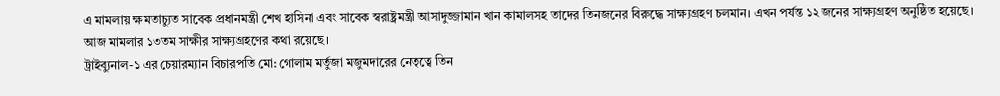এ মামলায় ক্ষমতাচ্যুত সাবেক প্রধানমন্ত্রী শেখ হাসিনা এবং সাবেক স্বরাষ্ট্রমন্ত্রী আসাদুজ্জামান খান কামালসহ তাদের তিনজনের বিরুদ্ধে সাক্ষ্যগ্রহণ চলমান। এখন পর্যন্ত ১২ জনের সাক্ষ্যগ্রহণ অনুষ্ঠিত হয়েছে। আজ মামলার ১৩তম সাক্ষীর সাক্ষ্যগ্রহণের কথা রয়েছে।
ট্রাইব্যুনাল-১ এর চেয়ারম্যান বিচারপতি মো: গোলাম মর্তুজা মজুমদারের নেতৃত্বে তিন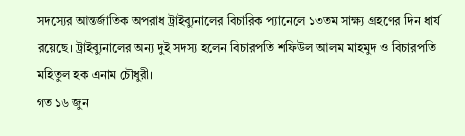সদস্যের আন্তর্জাতিক অপরাধ ট্রাইব্যুনালের বিচারিক প্যানেলে ১৩তম সাক্ষ্য গ্রহণের দিন ধার্য রয়েছে। ট্রাইব্যুনালের অন্য দুই সদস্য হলেন বিচারপতি শফিউল আলম মাহমুদ ও বিচারপতি মহিতুল হক এনাম চৌধুরী।
গত ১৬ জুন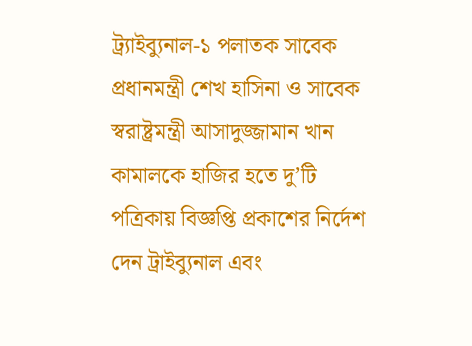ট্র্যাইব্যুনাল-১ পলাতক সাবেক প্রধানমন্ত্রী শেখ হাসিনা ও সাবেক স্বরাষ্ট্রমন্ত্রী আসাদুজ্জামান খান কামালকে হাজির হতে দু’টি পত্রিকায় বিজ্ঞপ্তি প্রকাশের নির্দেশ দেন ট্রাইব্যুনাল এবং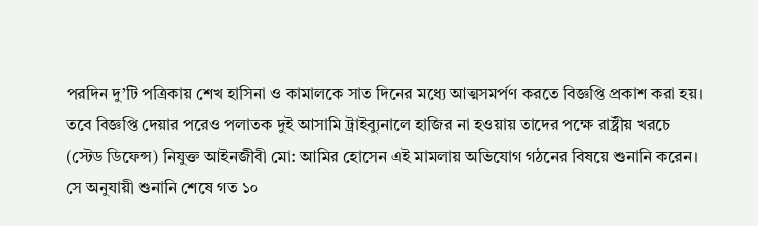পরদিন দু’টি পত্রিকায় শেখ হাসিনা ও কামালকে সাত দিনের মধ্যে আত্মসমর্পণ করতে বিজ্ঞপ্তি প্রকাশ করা হয়।
তবে বিজ্ঞপ্তি দেয়ার পরেও পলাতক দুই আসামি ট্রাইব্যুনালে হাজির না হওয়ায় তাদের পক্ষে রাষ্ট্রীয় খরচে (স্টেড ডিফেন্স) নিযুক্ত আইনজীবী মো: আমির হোসেন এই মামলায় অভিযোগ গঠনের বিষয়ে শুনানি করেন। সে অনুযায়ী শুনানি শেষে গত ১০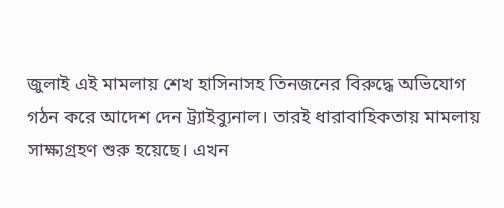জুলাই এই মামলায় শেখ হাসিনাসহ তিনজনের বিরুদ্ধে অভিযোগ গঠন করে আদেশ দেন ট্র্যাইব্যুনাল। তারই ধারাবাহিকতায় মামলায় সাক্ষ্যগ্রহণ শুরু হয়েছে। এখন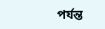পর্যন্ত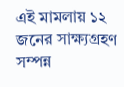এই মামলায় ১২ জনের সাক্ষ্যগ্রহণ সম্পন্ন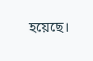হয়েছে।